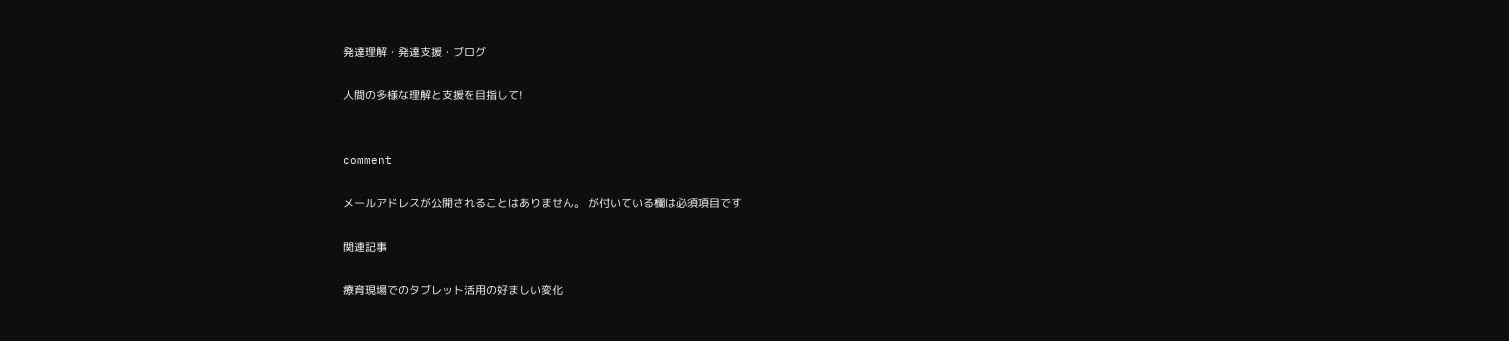発達理解・発達支援・ブログ

人間の多様な理解と支援を目指して!


comment

メールアドレスが公開されることはありません。 が付いている欄は必須項目です

関連記事

療育現場でのタブレット活用の好ましい変化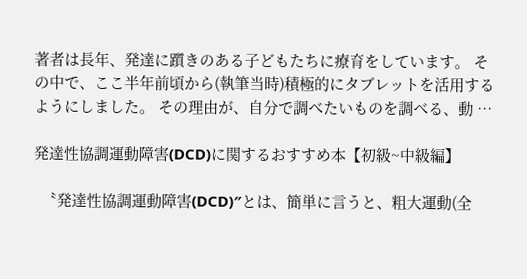著者は長年、発達に躓きのある子どもたちに療育をしています。 その中で、ここ半年前頃から(執筆当時)積極的にタブレットを活用するようにしました。 その理由が、自分で調べたいものを調べる、動 …

発達性協調運動障害(DCD)に関するおすすめ本【初級~中級編】

  〝発達性協調運動障害(DCD)″とは、簡単に言うと、粗大運動(全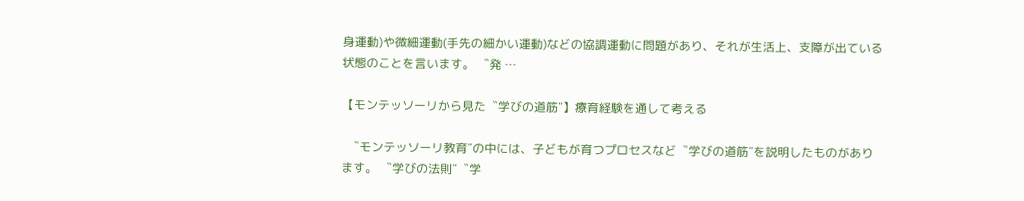身運動)や微細運動(手先の細かい運動)などの協調運動に問題があり、それが生活上、支障が出ている状態のことを言います。 〝発 …

【モンテッソーリから見た〝学びの道筋″】療育経験を通して考える

  〝モンテッソーリ教育″の中には、子どもが育つプロセスなど〝学びの道筋″を説明したものがあります。 〝学びの法則″〝学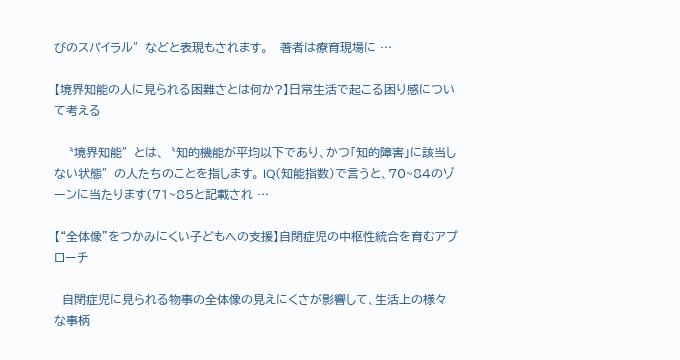びのスパイラル″などと表現もされます。   著者は療育現場に …

【境界知能の人に見られる困難さとは何か?】日常生活で起こる困り感について考える

  〝境界知能″とは、〝知的機能が平均以下であり、かつ「知的障害」に該当しない状態″の人たちのことを指します。 IQ(知能指数)で言うと、70~84のゾーンに当たります(71~85と記載され …

【“全体像”をつかみにくい子どもへの支援】自閉症児の中枢性統合を育むアプローチ

  自閉症児に見られる物事の全体像の見えにくさが影響して、生活上の様々な事柄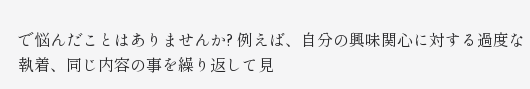で悩んだことはありませんか? 例えば、自分の興味関心に対する過度な執着、同じ内容の事を繰り返して見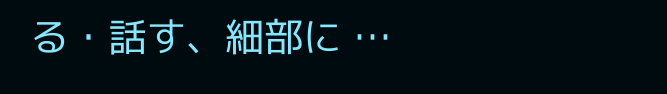る・話す、細部に …